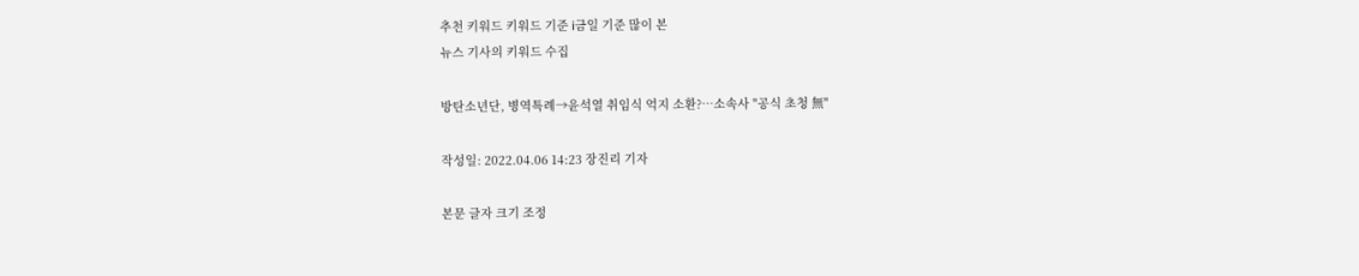추천 키워드 키워드 기준 i금일 기준 많이 본
뉴스 기사의 키워드 수집

방탄소년단, 병역특례→윤석열 취임식 억지 소환?…소속사 "공식 초청 無"

작성일: 2022.04.06 14:23 장진리 기자

본문 글자 크기 조정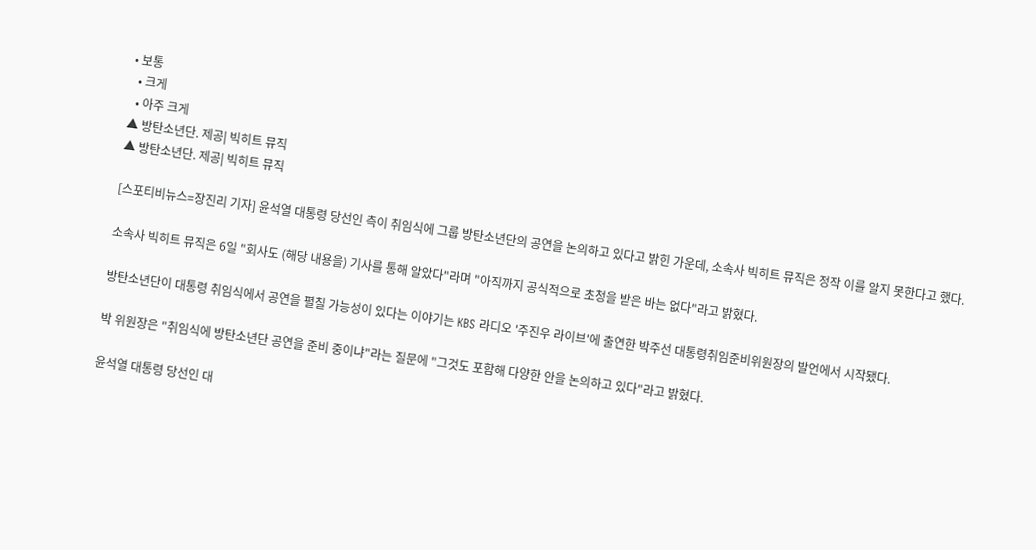• 보통
  • 크게
  • 아주 크게
▲ 방탄소년단. 제공| 빅히트 뮤직
▲ 방탄소년단. 제공| 빅히트 뮤직

[스포티비뉴스=장진리 기자] 윤석열 대통령 당선인 측이 취임식에 그룹 방탄소년단의 공연을 논의하고 있다고 밝힌 가운데, 소속사 빅히트 뮤직은 정작 이를 알지 못한다고 했다.

소속사 빅히트 뮤직은 6일 "회사도 (해당 내용을) 기사를 통해 알았다"라며 "아직까지 공식적으로 초청을 받은 바는 없다"라고 밝혔다.

방탄소년단이 대통령 취임식에서 공연을 펼칠 가능성이 있다는 이야기는 KBS 라디오 '주진우 라이브'에 출연한 박주선 대통령취임준비위원장의 발언에서 시작됐다.

박 위원장은 "취임식에 방탄소년단 공연을 준비 중이냐"라는 질문에 "그것도 포함해 다양한 안을 논의하고 있다"라고 밝혔다.

윤석열 대통령 당선인 대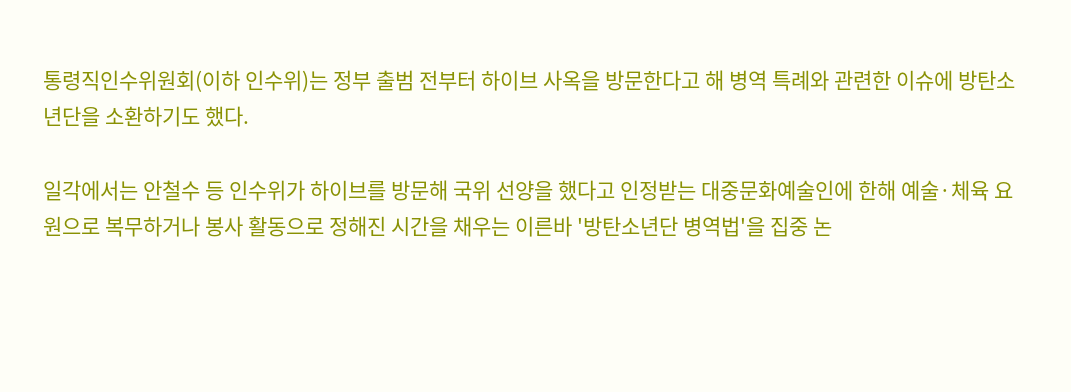통령직인수위원회(이하 인수위)는 정부 출범 전부터 하이브 사옥을 방문한다고 해 병역 특례와 관련한 이슈에 방탄소년단을 소환하기도 했다.

일각에서는 안철수 등 인수위가 하이브를 방문해 국위 선양을 했다고 인정받는 대중문화예술인에 한해 예술·체육 요원으로 복무하거나 봉사 활동으로 정해진 시간을 채우는 이른바 '방탄소년단 병역법'을 집중 논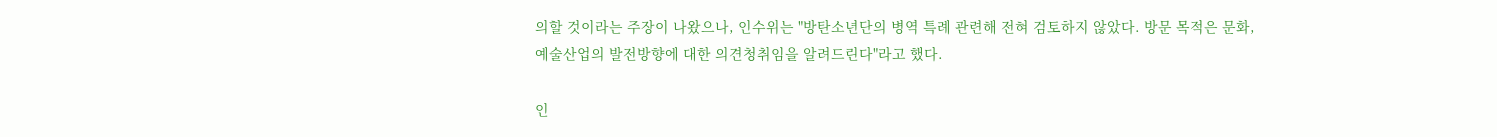의할 것이라는 주장이 나왔으나, 인수위는 "방탄소년단의 병역 특례 관련해 전혀 검토하지 않았다. 방문 목적은 문화, 예술산업의 발전방향에 대한 의견청취임을 알려드린다"라고 했다.

인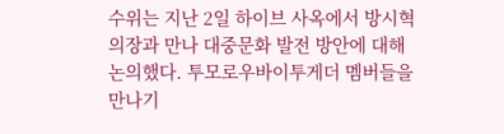수위는 지난 2일 하이브 사옥에서 방시혁 의장과 만나 대중문화 발전 방안에 대해 논의했다. 투모로우바이투게더 멤버들을 만나기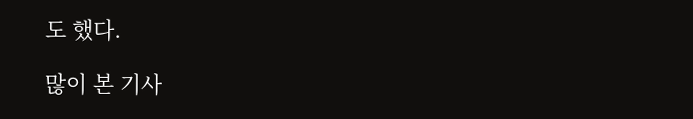도 했다.

많이 본 기사